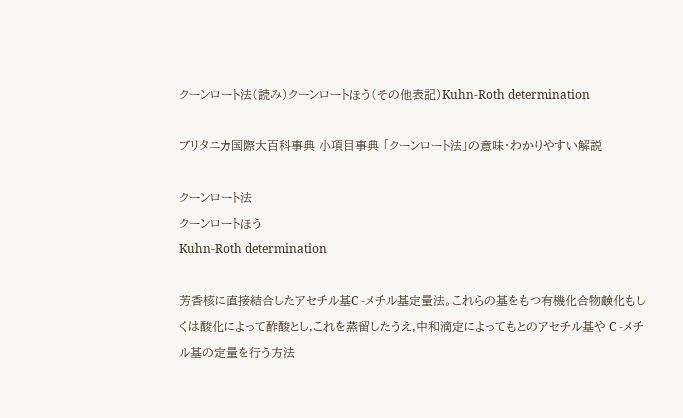クーンロート法(読み)クーンロートほう(その他表記)Kuhn-Roth determination

ブリタニカ国際大百科事典 小項目事典 「クーンロート法」の意味・わかりやすい解説

クーンロート法
クーンロートほう
Kuhn-Roth determination

芳香核に直接結合したアセチル基C -メチル基定量法。これらの基をもつ有機化合物鹸化もしくは酸化によって酢酸とし,これを蒸留したうえ,中和滴定によってもとのアセチル基や C -メチル基の定量を行う方法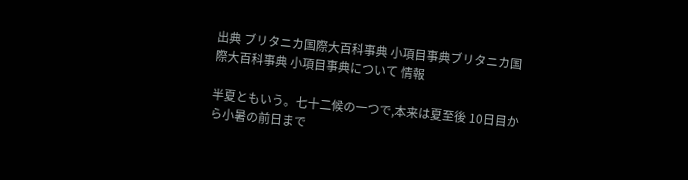出典 ブリタニカ国際大百科事典 小項目事典ブリタニカ国際大百科事典 小項目事典について 情報

半夏ともいう。七十二候の一つで,本来は夏至後 10日目から小暑の前日まで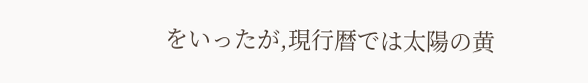をいったが,現行暦では太陽の黄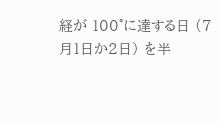経が 100°に達する日 (7月1日か2日) を半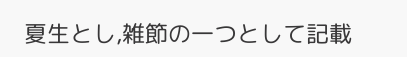夏生とし,雑節の一つとして記載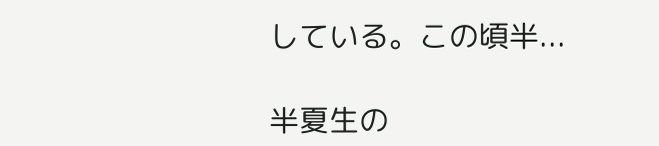している。この頃半...

半夏生の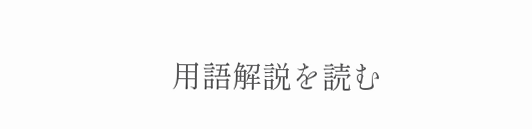用語解説を読む